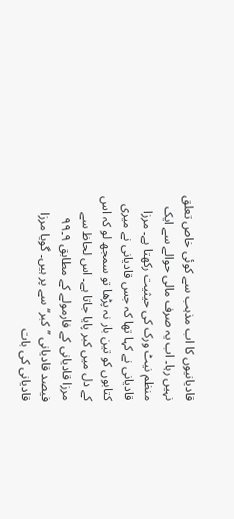قادیانیوں کا اب مذہب سے کوئی خاص تعلق نہیں رہا۔ اب یہ صرف مالی حوالے سے ایک منظم نیٹ ورک کی حیثیت رکھتا ہے۔ مرزا قادیانی نے کہا تھا کہ جس قادیانی نے میری کتابوں کو تین بار نہ پڑھا تو سمجھ لو کہ اس کے دل میں کبر پایا جاتا ہے۔ اس لحاظ سے مرزا قادیانی کے فارمولے کے مطابق ۹۔۹۹ فیصد قادیانی ’’کبر‘‘ سے پر ہیں۔ گویا مرزا قادیانی کی بات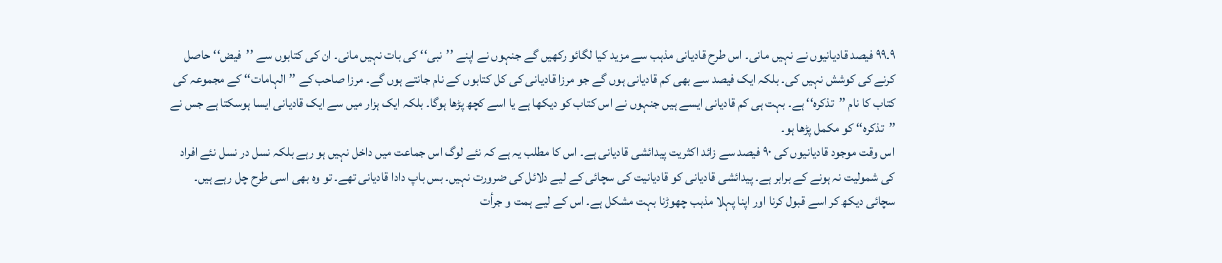۹۔۹۹ فیصد قادیانیوں نے نہیں مانی۔ اس طرح قادیانی مذہب سے مزید کیا لگائو رکھیں گے جنہوں نے اپنے ’’نبی‘‘ کی بات نہیں مانی۔ ان کی کتابوں سے ’’فیض‘‘ حاصل کرنے کی کوشش نہیں کی۔ بلکہ ایک فیصد سے بھی کم قادیانی ہوں گے جو مرزا قادیانی کی کل کتابوں کے نام جانتے ہوں گے۔ مرزا صاحب کے ’’الہامات‘‘ کے مجموعہ کی کتاب کا نام ’’تذکرہ‘‘ ہے۔ بہت ہی کم قادیانی ایسے ہیں جنہوں نے اس کتاب کو دیکھا ہے یا اسے کچھ پڑھا ہوگا۔ بلکہ ایک ہزار میں سے ایک قادیانی ایسا ہوسکتا ہے جس نے ’’تذکرہ‘‘ کو مکمل پڑھا ہو۔
اس وقت موجود قادیانیوں کی ۹۰ فیصد سے زائد اکثریت پیدائشی قادیانی ہے۔ اس کا مطلب یہ ہے کہ نئے لوگ اس جماعت میں داخل نہیں ہو رہے بلکہ نسل در نسل نئے افراد کی شمولیت نہ ہونے کے برابر ہے۔ پیدائشی قادیانی کو قادیانیت کی سچائی کے لیے دلائل کی ضرورت نہیں۔ بس باپ دادا قادیانی تھے۔ تو وہ بھی اسی طرح چل رہے ہیں۔ سچائی دیکھ کر اسے قبول کرنا اور اپنا پہلا مذہب چھوڑنا بہت مشکل ہے۔ اس کے لیے ہمت و جرأت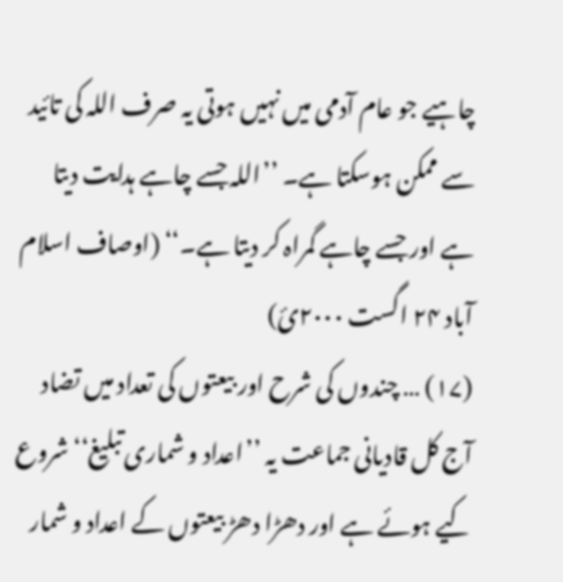چاہیے جو عام آدمی میں نہیں ہوتی یہ صرف اللہ کی تائید سے ممکن ہوسکتا ہے۔ ’’اللہ جسے چاہے ہدایت دیتا ہے اور جسے چاہے گمراہ کر دیتا ہے۔‘‘ (اوصاف اسلام آباد ۲۴ اگست ۲۰۰۰ئ)
(۱۷) … چندوں کی شرح اور بیعتوں کی تعداد میں تضاد
آج کل قادیانی جماعت یہ ’’اعداد و شماری تبلیغ‘‘ شروع کیے ہوئے ہے اور دھڑا دھڑ بیعتوں کے اعداد و شمار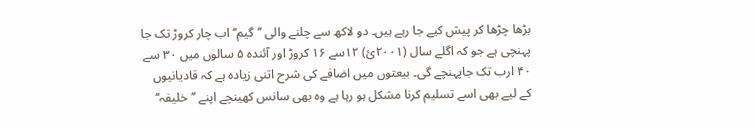بڑھا چڑھا کر پیش کیے جا رہے ہیں۔ دو لاکھ سے چلنے والی ’’گیم‘‘ اب چار کروڑ تک جا پہنچی ہے جو کہ اگلے سال (۲۰۰۱ئ) ۱۲سے ۱۶ کروڑ اور آئندہ ۵ سالوں میں ۳۰ سے ۴۰ ارب تک جاپہنچے گی۔ بیعتوں میں اضافے کی شرح اتنی زیادہ ہے کہ قادیانیوں کے لیے بھی اسے تسلیم کرنا مشکل ہو رہا ہے وہ بھی سانس کھینچے اپنے ’’خلیفہ‘‘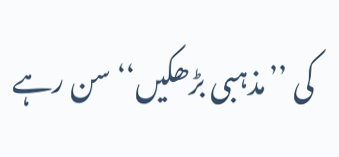کی ’’مذہبی بڑھکیں‘‘ سن رہے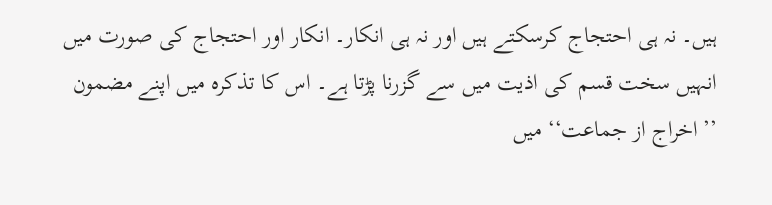ہیں۔ نہ ہی احتجاج کرسکتے ہیں اور نہ ہی انکار۔ انکار اور احتجاج کی صورت میں انہیں سخت قسم کی اذیت میں سے گزرنا پڑتا ہے۔ اس کا تذکرہ میں اپنے مضمون ’’اخراج از جماعت‘‘ میں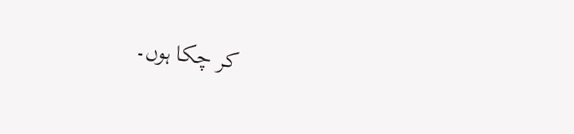کر چکا ہوں۔